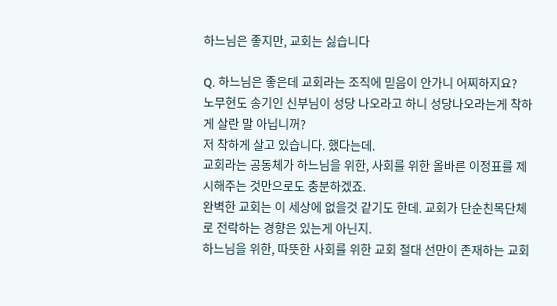하느님은 좋지만, 교회는 싫습니다

Q. 하느님은 좋은데 교회라는 조직에 믿음이 안가니 어찌하지요?
노무현도 송기인 신부님이 성당 나오라고 하니 성당나오라는게 착하게 살란 말 아닙니꺼?
저 착하게 살고 있습니다. 했다는데.
교회라는 공동체가 하느님을 위한, 사회를 위한 올바른 이정표를 제시해주는 것만으로도 충분하겠죠.
완벽한 교회는 이 세상에 없을것 같기도 한데. 교회가 단순친목단체로 전락하는 경향은 있는게 아닌지.
하느님을 위한, 따뜻한 사회를 위한 교회 절대 선만이 존재하는 교회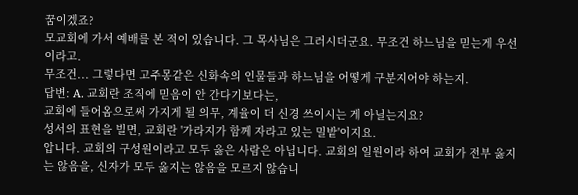꿈이겠죠?
모교회에 가서 예배를 본 적이 있습니다. 그 목사님은 그러시더군요. 무조건 하느님을 믿는게 우선이라고.
무조건... 그렇다면 고주몽같은 신화속의 인물들과 하느님을 어떻게 구분지어야 하는지.
답변: A. 교회란 조직에 믿음이 안 간다기보다는,
교회에 들어옴으로써 가지게 될 의무, 계율이 더 신경 쓰이시는 게 아닐는지요?
성서의 표현을 빌면, 교회란 '가라지가 함께 자라고 있는 밀밭'이지요.
압니다. 교회의 구성원이라고 모두 옳은 사람은 아닙니다. 교회의 일원이라 하여 교회가 전부 옳지는 않음을, 신자가 모두 옳지는 않음을 모르지 않습니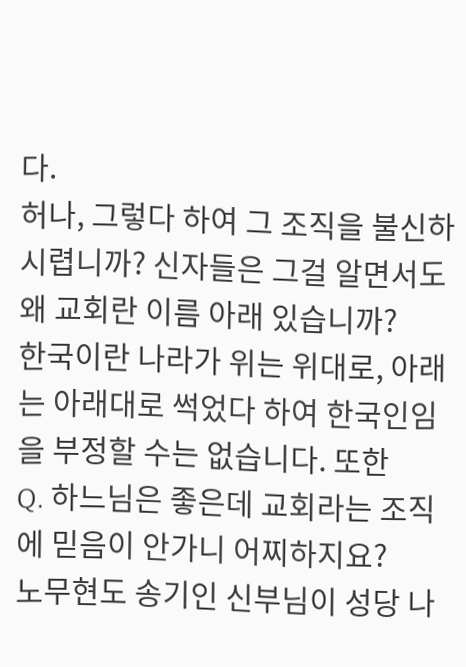다.
허나, 그렇다 하여 그 조직을 불신하시렵니까? 신자들은 그걸 알면서도 왜 교회란 이름 아래 있습니까?
한국이란 나라가 위는 위대로, 아래는 아래대로 썩었다 하여 한국인임을 부정할 수는 없습니다. 또한
Q. 하느님은 좋은데 교회라는 조직에 믿음이 안가니 어찌하지요?
노무현도 송기인 신부님이 성당 나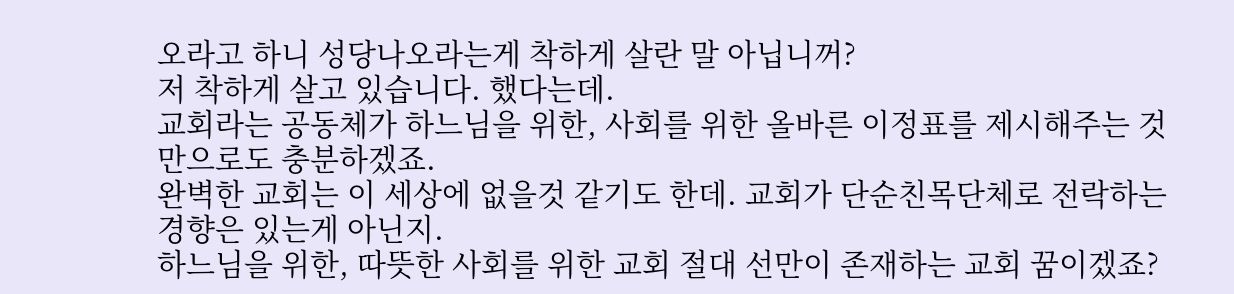오라고 하니 성당나오라는게 착하게 살란 말 아닙니꺼?
저 착하게 살고 있습니다. 했다는데.
교회라는 공동체가 하느님을 위한, 사회를 위한 올바른 이정표를 제시해주는 것만으로도 충분하겠죠.
완벽한 교회는 이 세상에 없을것 같기도 한데. 교회가 단순친목단체로 전락하는 경향은 있는게 아닌지.
하느님을 위한, 따뜻한 사회를 위한 교회 절대 선만이 존재하는 교회 꿈이겠죠?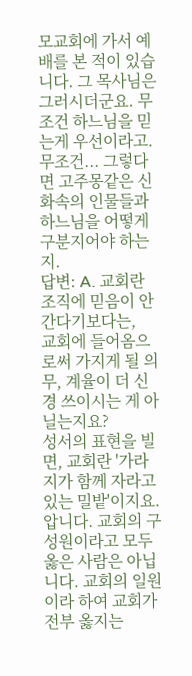모교회에 가서 예배를 본 적이 있습니다. 그 목사님은 그러시더군요. 무조건 하느님을 믿는게 우선이라고.
무조건... 그렇다면 고주몽같은 신화속의 인물들과 하느님을 어떻게 구분지어야 하는지.
답변: A. 교회란 조직에 믿음이 안 간다기보다는,
교회에 들어옴으로써 가지게 될 의무, 계율이 더 신경 쓰이시는 게 아닐는지요?
성서의 표현을 빌면, 교회란 '가라지가 함께 자라고 있는 밀밭'이지요.
압니다. 교회의 구성원이라고 모두 옳은 사람은 아닙니다. 교회의 일원이라 하여 교회가 전부 옳지는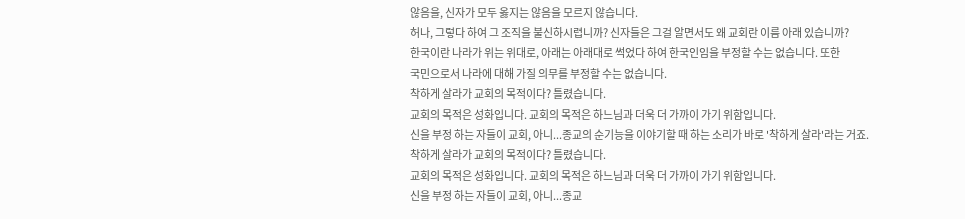않음을, 신자가 모두 옳지는 않음을 모르지 않습니다.
허나, 그렇다 하여 그 조직을 불신하시렵니까? 신자들은 그걸 알면서도 왜 교회란 이름 아래 있습니까?
한국이란 나라가 위는 위대로, 아래는 아래대로 썩었다 하여 한국인임을 부정할 수는 없습니다. 또한
국민으로서 나라에 대해 가질 의무를 부정할 수는 없습니다.
착하게 살라가 교회의 목적이다? 틀렸습니다.
교회의 목적은 성화입니다. 교회의 목적은 하느님과 더욱 더 가까이 가기 위함입니다.
신을 부정 하는 자들이 교회, 아니...종교의 순기능을 이야기할 때 하는 소리가 바로 '착하게 살라'라는 거죠.
착하게 살라가 교회의 목적이다? 틀렸습니다.
교회의 목적은 성화입니다. 교회의 목적은 하느님과 더욱 더 가까이 가기 위함입니다.
신을 부정 하는 자들이 교회, 아니...종교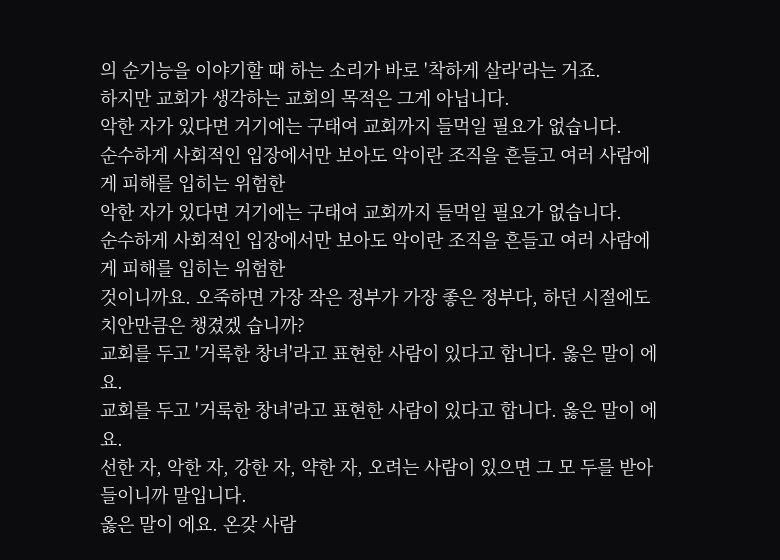의 순기능을 이야기할 때 하는 소리가 바로 '착하게 살라'라는 거죠.
하지만 교회가 생각하는 교회의 목적은 그게 아닙니다.
악한 자가 있다면 거기에는 구태여 교회까지 들먹일 필요가 없습니다.
순수하게 사회적인 입장에서만 보아도 악이란 조직을 흔들고 여러 사람에게 피해를 입히는 위험한
악한 자가 있다면 거기에는 구태여 교회까지 들먹일 필요가 없습니다.
순수하게 사회적인 입장에서만 보아도 악이란 조직을 흔들고 여러 사람에게 피해를 입히는 위험한
것이니까요. 오죽하면 가장 작은 정부가 가장 좋은 정부다, 하던 시절에도 치안만큼은 챙겼겠 습니까?
교회를 두고 '거룩한 창녀'라고 표현한 사람이 있다고 합니다. 옳은 말이 에요.
교회를 두고 '거룩한 창녀'라고 표현한 사람이 있다고 합니다. 옳은 말이 에요.
선한 자, 악한 자, 강한 자, 약한 자, 오려는 사람이 있으면 그 모 두를 받아들이니까 말입니다.
옳은 말이 에요. 온갖 사람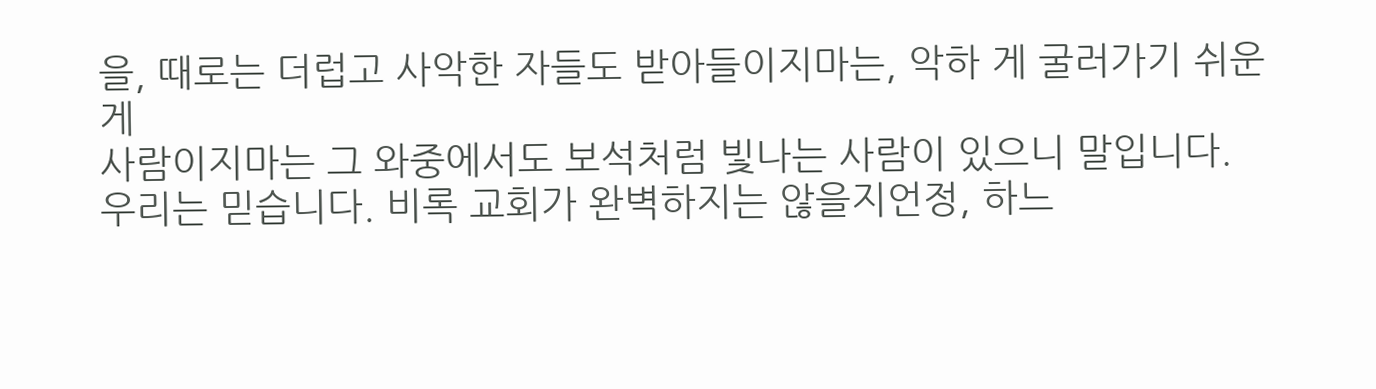을, 때로는 더럽고 사악한 자들도 받아들이지마는, 악하 게 굴러가기 쉬운 게
사람이지마는 그 와중에서도 보석처럼 빛나는 사람이 있으니 말입니다.
우리는 믿습니다. 비록 교회가 완벽하지는 않을지언정, 하느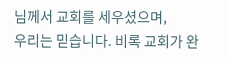님께서 교회를 세우셨으며,
우리는 믿습니다. 비록 교회가 완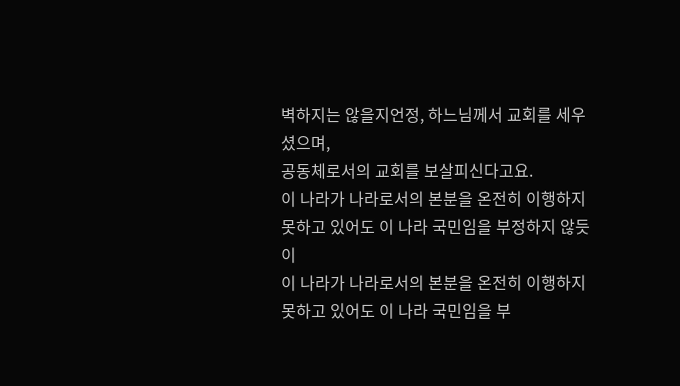벽하지는 않을지언정, 하느님께서 교회를 세우셨으며,
공동체로서의 교회를 보살피신다고요.
이 나라가 나라로서의 본분을 온전히 이행하지 못하고 있어도 이 나라 국민임을 부정하지 않듯이
이 나라가 나라로서의 본분을 온전히 이행하지 못하고 있어도 이 나라 국민임을 부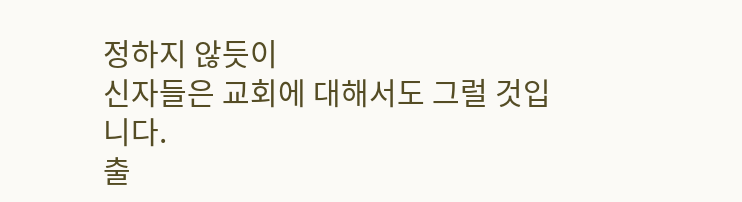정하지 않듯이
신자들은 교회에 대해서도 그럴 것입니다.
출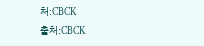처:CBCK
출처:CBCK